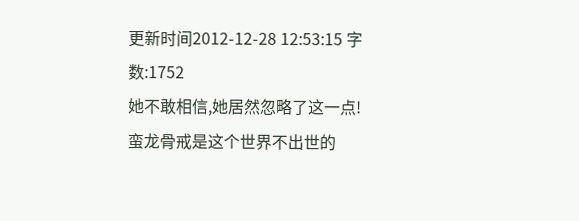更新时间2012-12-28 12:53:15 字数:1752
她不敢相信,她居然忽略了这一点!
蛮龙骨戒是这个世界不出世的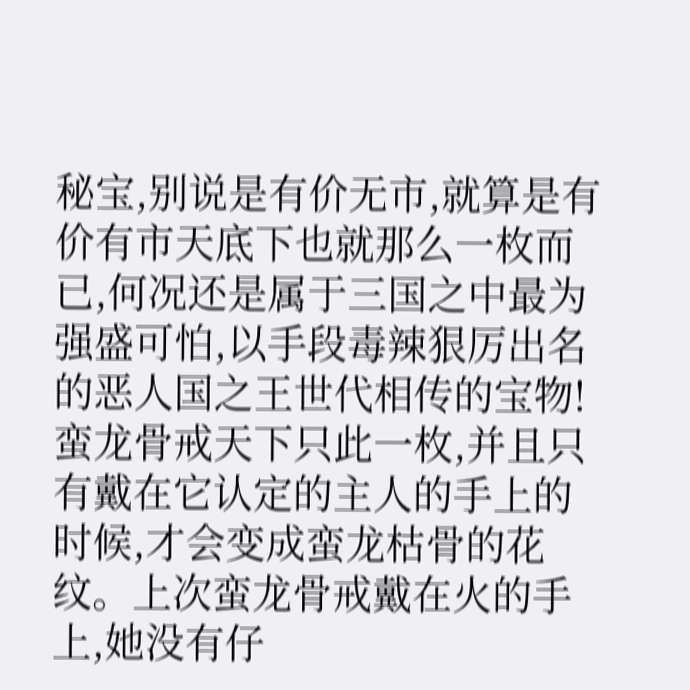秘宝,别说是有价无市,就算是有价有市天底下也就那么一枚而已,何况还是属于三国之中最为强盛可怕,以手段毒辣狠厉出名的恶人国之王世代相传的宝物!
蛮龙骨戒天下只此一枚,并且只有戴在它认定的主人的手上的时候,才会变成蛮龙枯骨的花纹。上次蛮龙骨戒戴在火的手上,她没有仔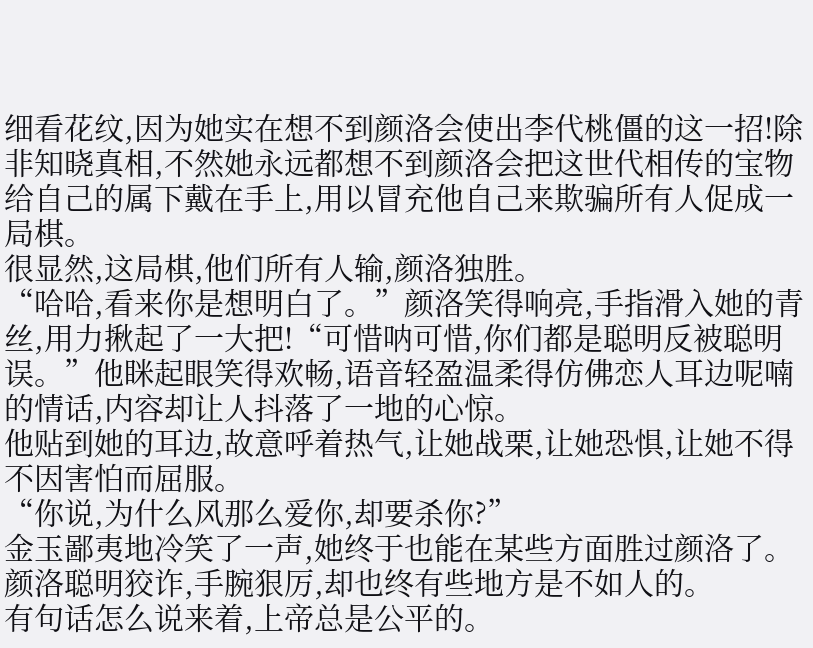细看花纹,因为她实在想不到颜洛会使出李代桃僵的这一招!除非知晓真相,不然她永远都想不到颜洛会把这世代相传的宝物给自己的属下戴在手上,用以冒充他自己来欺骗所有人促成一局棋。
很显然,这局棋,他们所有人输,颜洛独胜。
“哈哈,看来你是想明白了。”颜洛笑得响亮,手指滑入她的青丝,用力揪起了一大把!“可惜呐可惜,你们都是聪明反被聪明误。”他眯起眼笑得欢畅,语音轻盈温柔得仿佛恋人耳边呢喃的情话,内容却让人抖落了一地的心惊。
他贴到她的耳边,故意呼着热气,让她战栗,让她恐惧,让她不得不因害怕而屈服。
“你说,为什么风那么爱你,却要杀你?”
金玉鄙夷地冷笑了一声,她终于也能在某些方面胜过颜洛了。颜洛聪明狡诈,手腕狠厉,却也终有些地方是不如人的。
有句话怎么说来着,上帝总是公平的。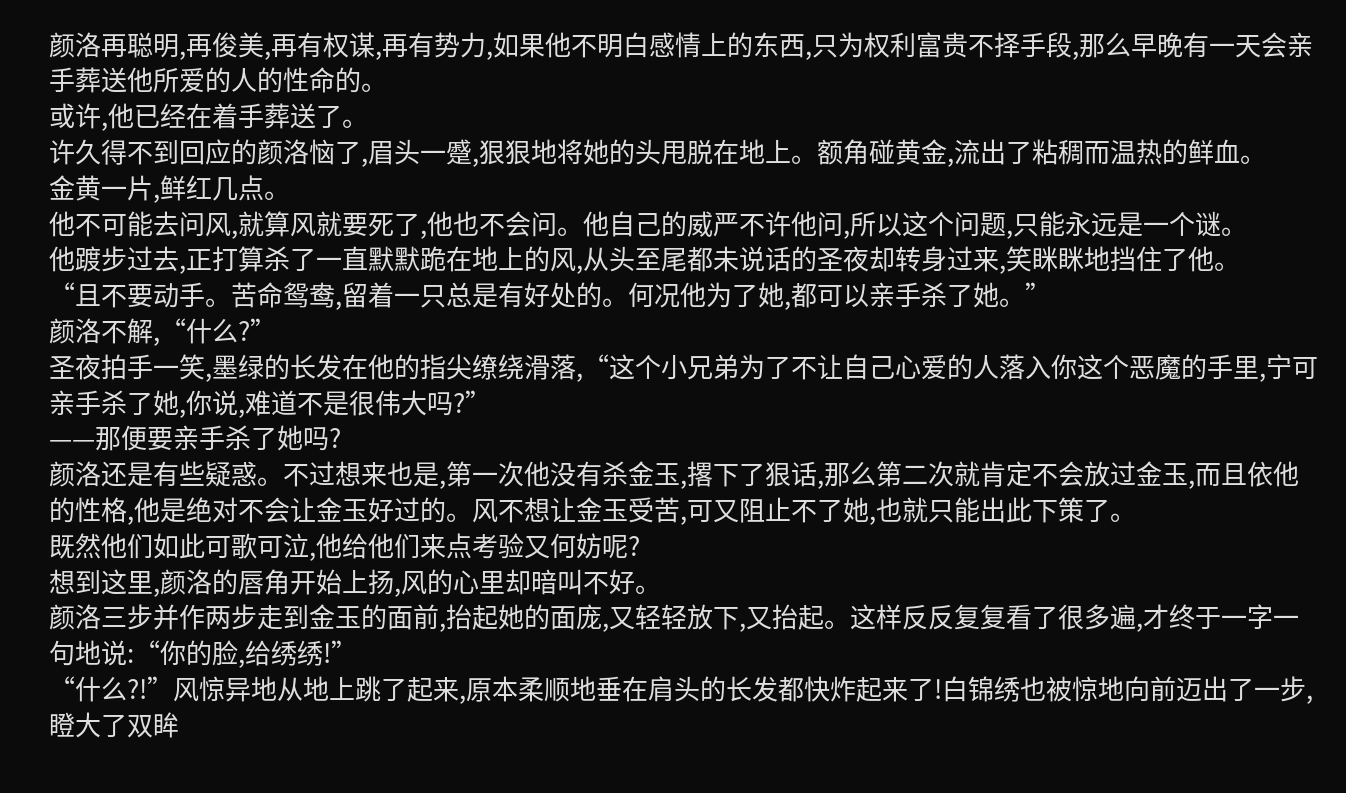颜洛再聪明,再俊美,再有权谋,再有势力,如果他不明白感情上的东西,只为权利富贵不择手段,那么早晚有一天会亲手葬送他所爱的人的性命的。
或许,他已经在着手葬送了。
许久得不到回应的颜洛恼了,眉头一蹙,狠狠地将她的头甩脱在地上。额角碰黄金,流出了粘稠而温热的鲜血。
金黄一片,鲜红几点。
他不可能去问风,就算风就要死了,他也不会问。他自己的威严不许他问,所以这个问题,只能永远是一个谜。
他踱步过去,正打算杀了一直默默跪在地上的风,从头至尾都未说话的圣夜却转身过来,笑眯眯地挡住了他。
“且不要动手。苦命鸳鸯,留着一只总是有好处的。何况他为了她,都可以亲手杀了她。”
颜洛不解,“什么?”
圣夜拍手一笑,墨绿的长发在他的指尖缭绕滑落,“这个小兄弟为了不让自己心爱的人落入你这个恶魔的手里,宁可亲手杀了她,你说,难道不是很伟大吗?”
——那便要亲手杀了她吗?
颜洛还是有些疑惑。不过想来也是,第一次他没有杀金玉,撂下了狠话,那么第二次就肯定不会放过金玉,而且依他的性格,他是绝对不会让金玉好过的。风不想让金玉受苦,可又阻止不了她,也就只能出此下策了。
既然他们如此可歌可泣,他给他们来点考验又何妨呢?
想到这里,颜洛的唇角开始上扬,风的心里却暗叫不好。
颜洛三步并作两步走到金玉的面前,抬起她的面庞,又轻轻放下,又抬起。这样反反复复看了很多遍,才终于一字一句地说:“你的脸,给绣绣!”
“什么?!”风惊异地从地上跳了起来,原本柔顺地垂在肩头的长发都快炸起来了!白锦绣也被惊地向前迈出了一步,瞪大了双眸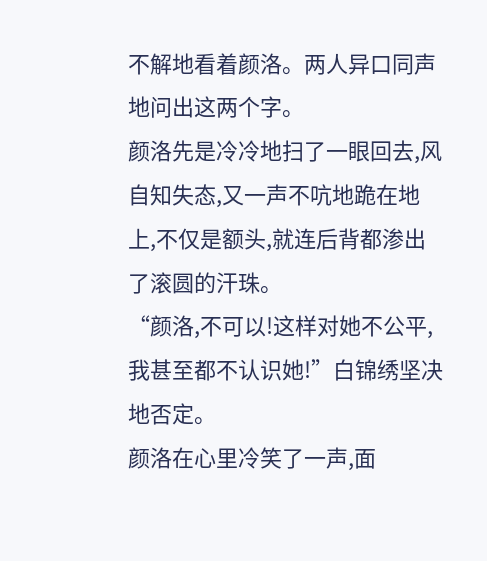不解地看着颜洛。两人异口同声地问出这两个字。
颜洛先是冷冷地扫了一眼回去,风自知失态,又一声不吭地跪在地上,不仅是额头,就连后背都渗出了滚圆的汗珠。
“颜洛,不可以!这样对她不公平,我甚至都不认识她!”白锦绣坚决地否定。
颜洛在心里冷笑了一声,面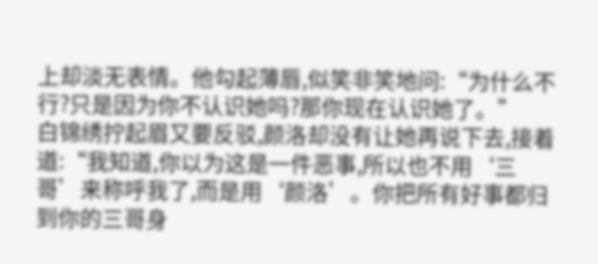上却淡无表情。他勾起薄唇,似笑非笑地问:“为什么不行?只是因为你不认识她吗?那你现在认识她了。”
白锦绣拧起眉又要反驳,颜洛却没有让她再说下去,接着道:“我知道,你以为这是一件恶事,所以也不用‘三哥’来称呼我了,而是用‘颜洛’。你把所有好事都归到你的三哥身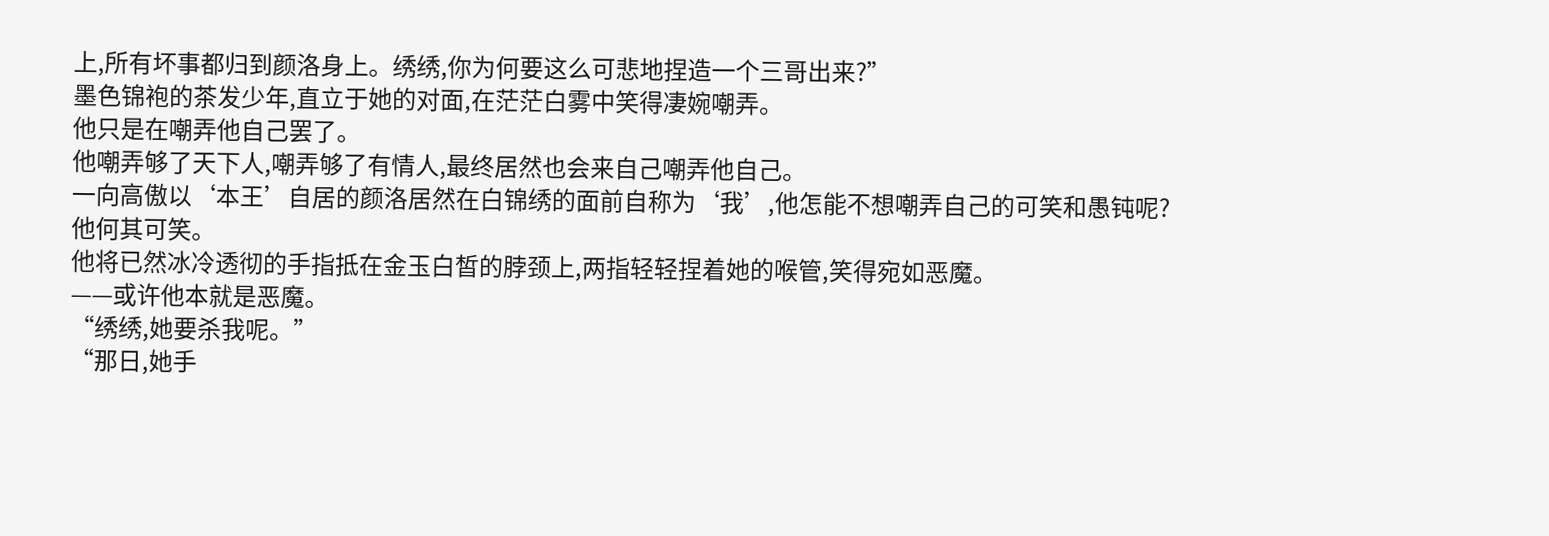上,所有坏事都归到颜洛身上。绣绣,你为何要这么可悲地捏造一个三哥出来?”
墨色锦袍的茶发少年,直立于她的对面,在茫茫白雾中笑得凄婉嘲弄。
他只是在嘲弄他自己罢了。
他嘲弄够了天下人,嘲弄够了有情人,最终居然也会来自己嘲弄他自己。
一向高傲以‘本王’自居的颜洛居然在白锦绣的面前自称为‘我’,他怎能不想嘲弄自己的可笑和愚钝呢?
他何其可笑。
他将已然冰冷透彻的手指抵在金玉白皙的脖颈上,两指轻轻捏着她的喉管,笑得宛如恶魔。
——或许他本就是恶魔。
“绣绣,她要杀我呢。”
“那日,她手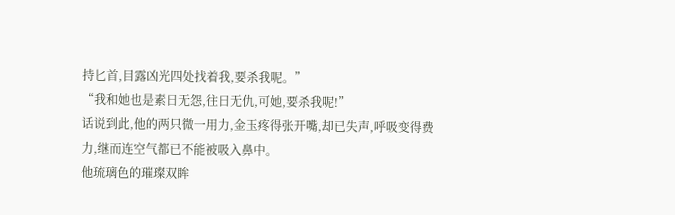持匕首,目露凶光四处找着我,要杀我呢。”
“我和她也是素日无怨,往日无仇,可她,要杀我呢!”
话说到此,他的两只微一用力,金玉疼得张开嘴,却已失声,呼吸变得费力,继而连空气都已不能被吸入鼻中。
他琉璃色的璀璨双眸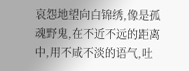哀怨地望向白锦绣,像是孤魂野鬼,在不近不远的距离中,用不咸不淡的语气,吐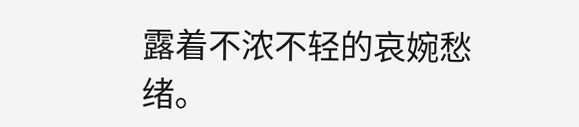露着不浓不轻的哀婉愁绪。